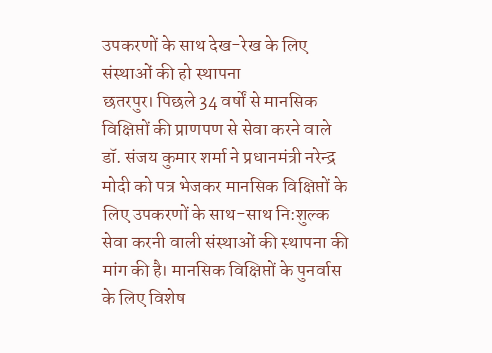उपकरणों के साथ देख-रेख के लिए संस्थाओं की हो स्थापना
छतरपुर। पिछले 34 वर्षों से मानसिक विक्षिप्तों की प्राणपण से सेवा करने वाले डॉ. संजय कुमार शर्मा ने प्रधानमंत्री नरेन्द्र मोदी को पत्र भेजकर मानसिक विक्षिप्तों के लिए उपकरणों के साथ-साथ नि:शुल्क सेवा करनी वाली संस्थाओं की स्थापना की मांग की है। मानसिक विक्षिप्तों के पुनर्वास के लिए विशेष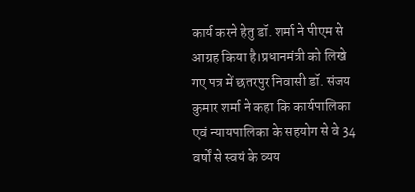कार्य करने हेतु डॉ. शर्मा ने पीएम से आग्रह किया है।प्रधानमंत्री को लिखे गए पत्र में छतरपुर निवासी डॉ. संजय कुमार शर्मा ने कहा कि कार्यपालिका एवं न्यायपालिका के सहयोग से वे 34 वर्षों से स्वयं के व्यय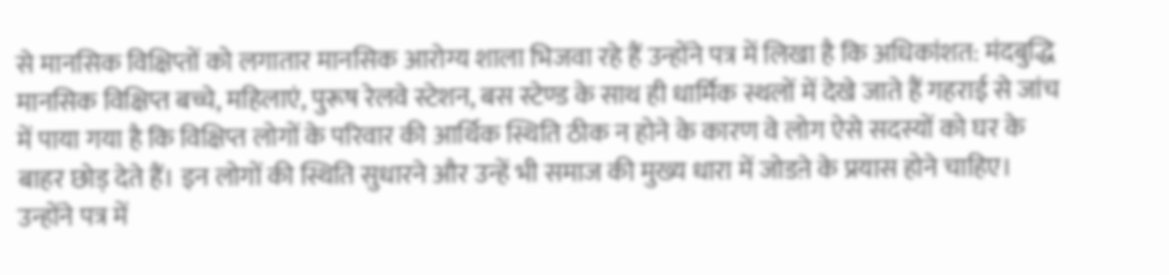से मानसिक विक्षिप्तों को लगातार मानसिक आरोग्य शाला भिजवा रहे हैं उन्होंने पत्र में लिखा है कि अधिकांशत: मंदबुद्धि मानसिक विक्षिप्त बच्चे, महिलाएं, पुरूष रेलवे स्टेशन, बस स्टेण्ड के साथ ही धार्मिक स्थलों में देखे जाते हैं गहराई से जांच में पाया गया है कि विक्षिप्त लोगों के परिवार की आर्थिक स्थिति ठीक न होने के कारण वे लोग ऐसे सदस्यों को घर के बाहर छोड़ देते हैं। इन लोगों की स्थिति सुधारने और उन्हें भी समाज की मुख्य धारा में जोडऩे के प्रयास होने चाहिए। उन्होंने पत्र में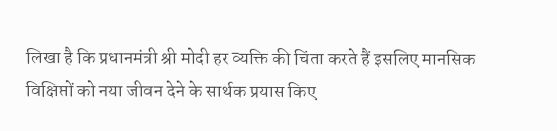लिखा है कि प्रधानमंत्री श्री मोदी हर व्यक्ति की चिंता करते हैं इसलिए मानसिक विक्षिप्तों को नया जीवन देने के सार्थक प्रयास किए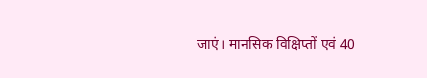जाएं। मानसिक विक्षिप्तों एवं 40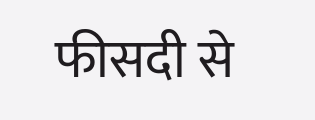फीसदी से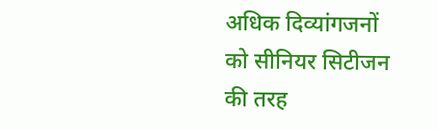अधिक दिव्यांगजनों को सीनियर सिटीजन की तरह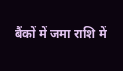बैंकों में जमा राशि में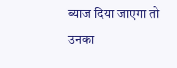ब्याज दिया जाएगा तो उनका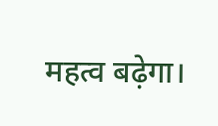महत्व बढ़ेगा।